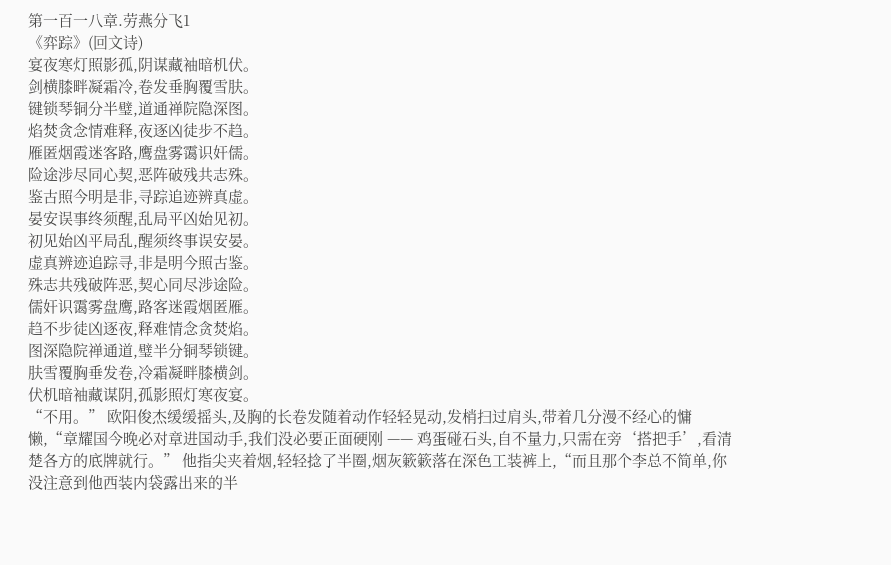第一百一八章.劳燕分飞1
《弈踪》(回文诗)
宴夜寒灯照影孤,阴谋藏袖暗机伏。
剑横膝畔凝霜冷,卷发垂胸覆雪肤。
键锁琴铜分半璧,道通禅院隐深图。
焰焚贪念情难释,夜逐凶徒步不趋。
雁匿烟霞迷客路,鹰盘雾霭识奸儒。
险途涉尽同心契,恶阵破残共志殊。
鉴古照今明是非,寻踪追迹辨真虚。
晏安误事终须醒,乱局平凶始见初。
初见始凶平局乱,醒须终事误安晏。
虚真辨迹追踪寻,非是明今照古鉴。
殊志共残破阵恶,契心同尽涉途险。
儒奸识霭雾盘鹰,路客迷霞烟匿雁。
趋不步徒凶逐夜,释难情念贪焚焰。
图深隐院禅通道,璧半分铜琴锁键。
肤雪覆胸垂发卷,冷霜凝畔膝横剑。
伏机暗袖藏谋阴,孤影照灯寒夜宴。
“不用。” 欧阳俊杰缓缓摇头,及胸的长卷发随着动作轻轻晃动,发梢扫过肩头,带着几分漫不经心的慵懒,“章耀国今晚必对章进国动手,我们没必要正面硬刚 —— 鸡蛋碰石头,自不量力,只需在旁‘搭把手’,看清楚各方的底牌就行。” 他指尖夹着烟,轻轻捻了半圈,烟灰簌簌落在深色工装裤上,“而且那个李总不简单,你没注意到他西装内袋露出来的半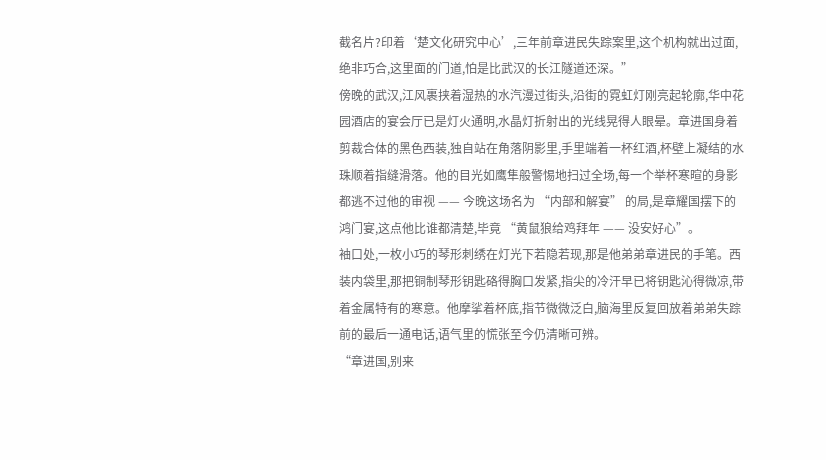截名片?印着‘楚文化研究中心’,三年前章进民失踪案里,这个机构就出过面,绝非巧合,这里面的门道,怕是比武汉的长江隧道还深。”
傍晚的武汉,江风裹挟着湿热的水汽漫过街头,沿街的霓虹灯刚亮起轮廓,华中花园酒店的宴会厅已是灯火通明,水晶灯折射出的光线晃得人眼晕。章进国身着剪裁合体的黑色西装,独自站在角落阴影里,手里端着一杯红酒,杯壁上凝结的水珠顺着指缝滑落。他的目光如鹰隼般警惕地扫过全场,每一个举杯寒暄的身影都逃不过他的审视 —— 今晚这场名为 “内部和解宴” 的局,是章耀国摆下的鸿门宴,这点他比谁都清楚,毕竟 “黄鼠狼给鸡拜年 —— 没安好心”。
袖口处,一枚小巧的琴形刺绣在灯光下若隐若现,那是他弟弟章进民的手笔。西装内袋里,那把铜制琴形钥匙硌得胸口发紧,指尖的冷汗早已将钥匙沁得微凉,带着金属特有的寒意。他摩挲着杯底,指节微微泛白,脑海里反复回放着弟弟失踪前的最后一通电话,语气里的慌张至今仍清晰可辨。
“章进国,别来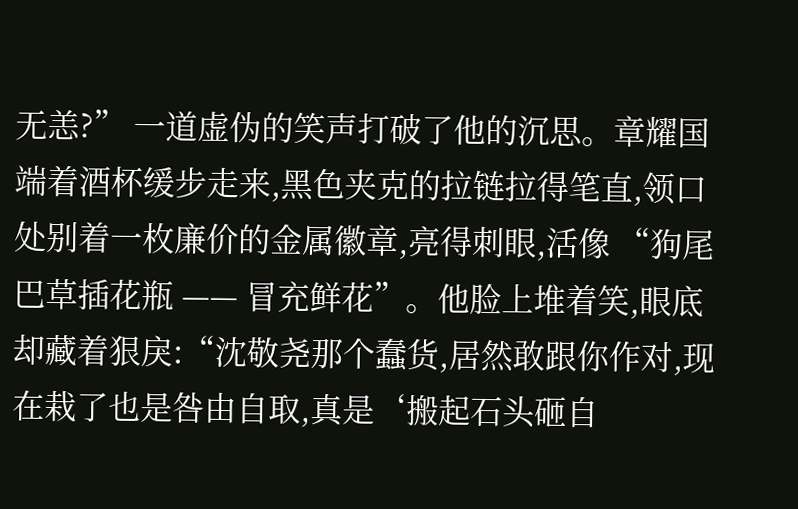无恙?” 一道虚伪的笑声打破了他的沉思。章耀国端着酒杯缓步走来,黑色夹克的拉链拉得笔直,领口处别着一枚廉价的金属徽章,亮得刺眼,活像 “狗尾巴草插花瓶 —— 冒充鲜花”。他脸上堆着笑,眼底却藏着狠戾:“沈敬尧那个蠢货,居然敢跟你作对,现在栽了也是咎由自取,真是‘搬起石头砸自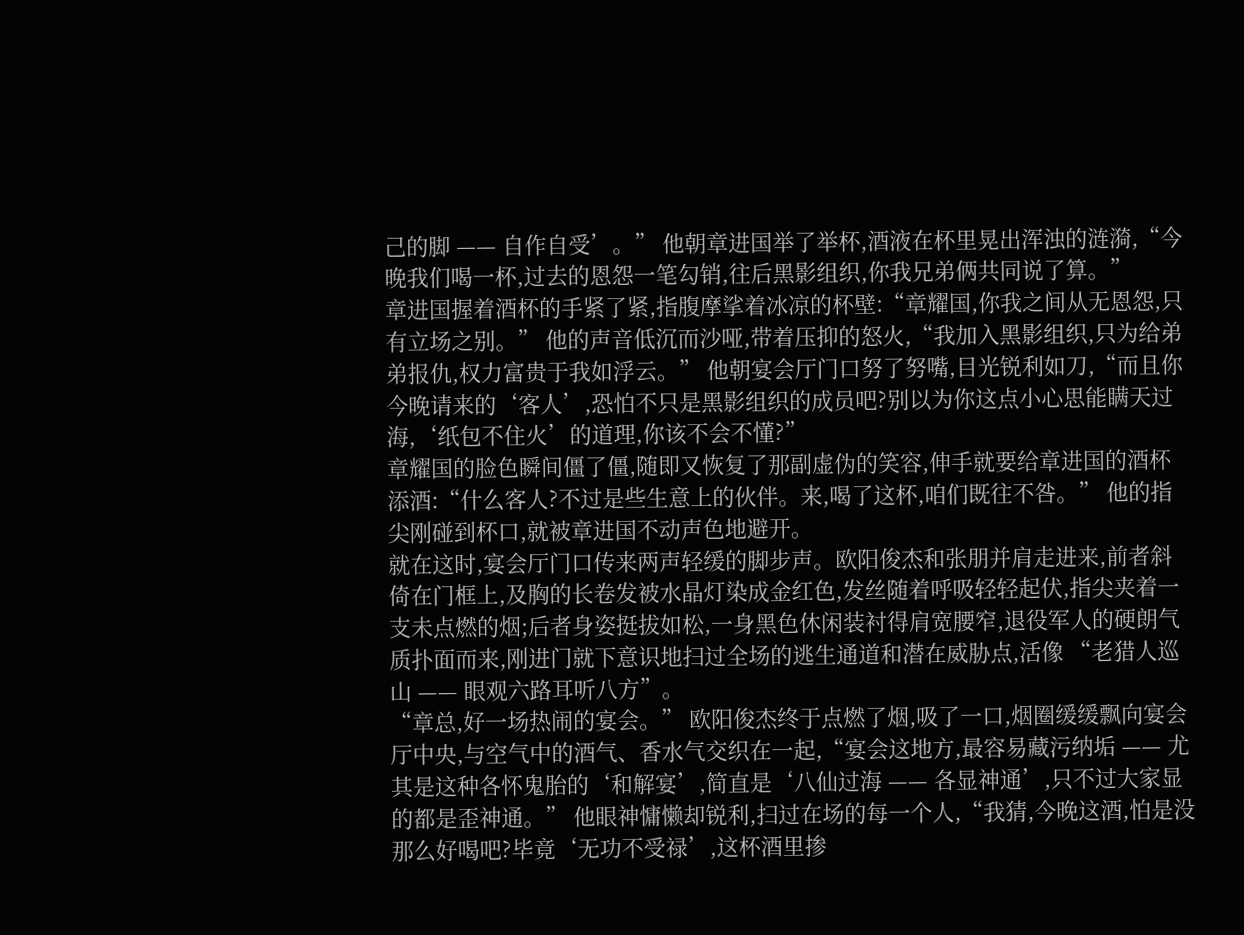己的脚 —— 自作自受’。” 他朝章进国举了举杯,酒液在杯里晃出浑浊的涟漪,“今晚我们喝一杯,过去的恩怨一笔勾销,往后黑影组织,你我兄弟俩共同说了算。”
章进国握着酒杯的手紧了紧,指腹摩挲着冰凉的杯壁:“章耀国,你我之间从无恩怨,只有立场之别。” 他的声音低沉而沙哑,带着压抑的怒火,“我加入黑影组织,只为给弟弟报仇,权力富贵于我如浮云。” 他朝宴会厅门口努了努嘴,目光锐利如刀,“而且你今晚请来的‘客人’,恐怕不只是黑影组织的成员吧?别以为你这点小心思能瞒天过海,‘纸包不住火’的道理,你该不会不懂?”
章耀国的脸色瞬间僵了僵,随即又恢复了那副虚伪的笑容,伸手就要给章进国的酒杯添酒:“什么客人?不过是些生意上的伙伴。来,喝了这杯,咱们既往不咎。” 他的指尖刚碰到杯口,就被章进国不动声色地避开。
就在这时,宴会厅门口传来两声轻缓的脚步声。欧阳俊杰和张朋并肩走进来,前者斜倚在门框上,及胸的长卷发被水晶灯染成金红色,发丝随着呼吸轻轻起伏,指尖夹着一支未点燃的烟;后者身姿挺拔如松,一身黑色休闲装衬得肩宽腰窄,退役军人的硬朗气质扑面而来,刚进门就下意识地扫过全场的逃生通道和潜在威胁点,活像 “老猎人巡山 —— 眼观六路耳听八方”。
“章总,好一场热闹的宴会。” 欧阳俊杰终于点燃了烟,吸了一口,烟圈缓缓飘向宴会厅中央,与空气中的酒气、香水气交织在一起,“宴会这地方,最容易藏污纳垢 —— 尤其是这种各怀鬼胎的‘和解宴’,简直是‘八仙过海 —— 各显神通’,只不过大家显的都是歪神通。” 他眼神慵懒却锐利,扫过在场的每一个人,“我猜,今晚这酒,怕是没那么好喝吧?毕竟‘无功不受禄’,这杯酒里掺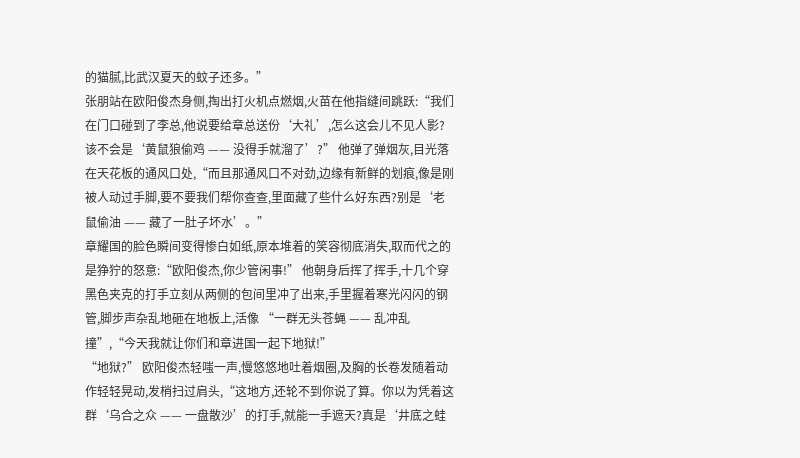的猫腻,比武汉夏天的蚊子还多。”
张朋站在欧阳俊杰身侧,掏出打火机点燃烟,火苗在他指缝间跳跃:“我们在门口碰到了李总,他说要给章总送份‘大礼’,怎么这会儿不见人影?该不会是‘黄鼠狼偷鸡 —— 没得手就溜了’?” 他弹了弹烟灰,目光落在天花板的通风口处,“而且那通风口不对劲,边缘有新鲜的划痕,像是刚被人动过手脚,要不要我们帮你查查,里面藏了些什么好东西?别是‘老鼠偷油 —— 藏了一肚子坏水’。”
章耀国的脸色瞬间变得惨白如纸,原本堆着的笑容彻底消失,取而代之的是狰狞的怒意:“欧阳俊杰,你少管闲事!” 他朝身后挥了挥手,十几个穿黑色夹克的打手立刻从两侧的包间里冲了出来,手里握着寒光闪闪的钢管,脚步声杂乱地砸在地板上,活像 “一群无头苍蝇 —— 乱冲乱撞”,“今天我就让你们和章进国一起下地狱!”
“地狱?” 欧阳俊杰轻嗤一声,慢悠悠地吐着烟圈,及胸的长卷发随着动作轻轻晃动,发梢扫过肩头,“这地方,还轮不到你说了算。你以为凭着这群‘乌合之众 —— 一盘散沙’的打手,就能一手遮天?真是‘井底之蛙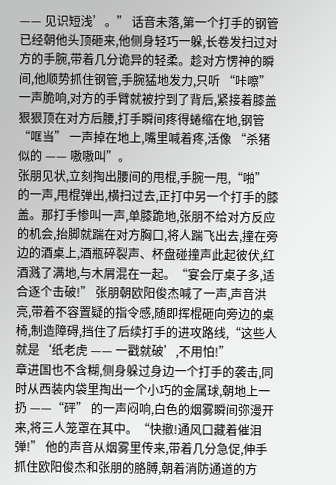—— 见识短浅’。” 话音未落,第一个打手的钢管已经朝他头顶砸来,他侧身轻巧一躲,长卷发扫过对方的手腕,带着几分诡异的轻柔。趁对方愣神的瞬间,他顺势抓住钢管,手腕猛地发力,只听 “咔嚓” 一声脆响,对方的手臂就被拧到了背后,紧接着膝盖狠狠顶在对方后腰,打手瞬间疼得蜷缩在地,钢管 “哐当” 一声掉在地上,嘴里喊着疼,活像 “杀猪似的 —— 嗷嗷叫”。
张朋见状,立刻掏出腰间的甩棍,手腕一甩,“啪” 的一声,甩棍弹出,横扫过去,正打中另一个打手的膝盖。那打手惨叫一声,单膝跪地,张朋不给对方反应的机会,抬脚就踹在对方胸口,将人踹飞出去,撞在旁边的酒桌上,酒瓶碎裂声、杯盘碰撞声此起彼伏,红酒溅了满地,与木屑混在一起。“宴会厅桌子多,适合逐个击破!” 张朋朝欧阳俊杰喊了一声,声音洪亮,带着不容置疑的指令感,随即挥棍砸向旁边的桌椅,制造障碍,挡住了后续打手的进攻路线,“这些人就是‘纸老虎 —— 一戳就破’,不用怕!”
章进国也不含糊,侧身躲过身边一个打手的袭击,同时从西装内袋里掏出一个小巧的金属球,朝地上一扔 ——“砰” 的一声闷响,白色的烟雾瞬间弥漫开来,将三人笼罩在其中。“快撤!通风口藏着催泪弹!” 他的声音从烟雾里传来,带着几分急促,伸手抓住欧阳俊杰和张朋的胳膊,朝着消防通道的方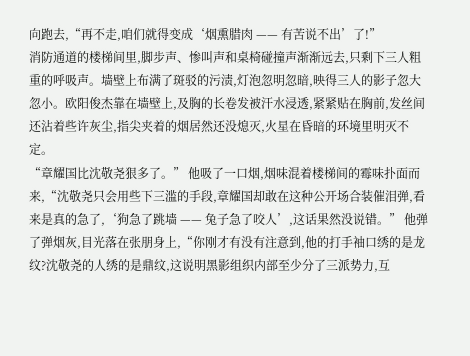向跑去,“再不走,咱们就得变成‘烟熏腊肉 —— 有苦说不出’了!”
消防通道的楼梯间里,脚步声、惨叫声和桌椅碰撞声渐渐远去,只剩下三人粗重的呼吸声。墙壁上布满了斑驳的污渍,灯泡忽明忽暗,映得三人的影子忽大忽小。欧阳俊杰靠在墙壁上,及胸的长卷发被汗水浸透,紧紧贴在胸前,发丝间还沾着些许灰尘,指尖夹着的烟居然还没熄灭,火星在昏暗的环境里明灭不定。
“章耀国比沈敬尧狠多了。” 他吸了一口烟,烟味混着楼梯间的霉味扑面而来,“沈敬尧只会用些下三滥的手段,章耀国却敢在这种公开场合装催泪弹,看来是真的急了,‘狗急了跳墙 —— 兔子急了咬人’,这话果然没说错。” 他弹了弹烟灰,目光落在张朋身上,“你刚才有没有注意到,他的打手袖口绣的是龙纹?沈敬尧的人绣的是鼎纹,这说明黑影组织内部至少分了三派势力,互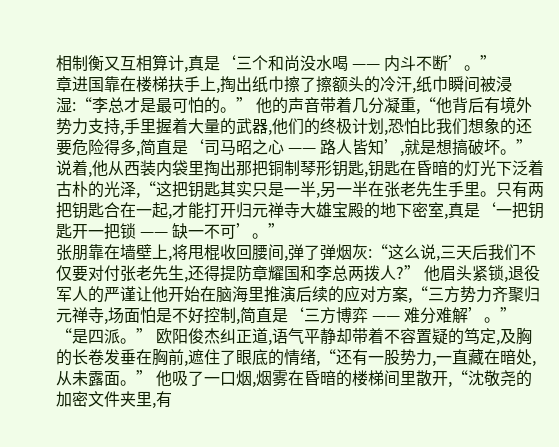相制衡又互相算计,真是‘三个和尚没水喝 —— 内斗不断’。”
章进国靠在楼梯扶手上,掏出纸巾擦了擦额头的冷汗,纸巾瞬间被浸湿:“李总才是最可怕的。” 他的声音带着几分凝重,“他背后有境外势力支持,手里握着大量的武器,他们的终极计划,恐怕比我们想象的还要危险得多,简直是‘司马昭之心 —— 路人皆知’,就是想搞破坏。” 说着,他从西装内袋里掏出那把铜制琴形钥匙,钥匙在昏暗的灯光下泛着古朴的光泽,“这把钥匙其实只是一半,另一半在张老先生手里。只有两把钥匙合在一起,才能打开归元禅寺大雄宝殿的地下密室,真是‘一把钥匙开一把锁 —— 缺一不可’。”
张朋靠在墙壁上,将甩棍收回腰间,弹了弹烟灰:“这么说,三天后我们不仅要对付张老先生,还得提防章耀国和李总两拨人?” 他眉头紧锁,退役军人的严谨让他开始在脑海里推演后续的应对方案,“三方势力齐聚归元禅寺,场面怕是不好控制,简直是‘三方博弈 —— 难分难解’。”
“是四派。” 欧阳俊杰纠正道,语气平静却带着不容置疑的笃定,及胸的长卷发垂在胸前,遮住了眼底的情绪,“还有一股势力,一直藏在暗处,从未露面。” 他吸了一口烟,烟雾在昏暗的楼梯间里散开,“沈敬尧的加密文件夹里,有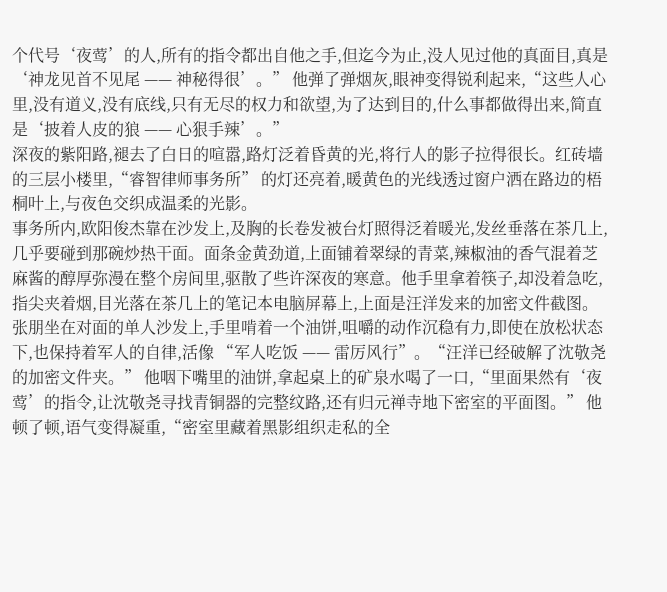个代号‘夜莺’的人,所有的指令都出自他之手,但迄今为止,没人见过他的真面目,真是‘神龙见首不见尾 —— 神秘得很’。” 他弹了弹烟灰,眼神变得锐利起来,“这些人心里,没有道义,没有底线,只有无尽的权力和欲望,为了达到目的,什么事都做得出来,简直是‘披着人皮的狼 —— 心狠手辣’。”
深夜的紫阳路,褪去了白日的喧嚣,路灯泛着昏黄的光,将行人的影子拉得很长。红砖墙的三层小楼里,“睿智律师事务所” 的灯还亮着,暖黄色的光线透过窗户洒在路边的梧桐叶上,与夜色交织成温柔的光影。
事务所内,欧阳俊杰靠在沙发上,及胸的长卷发被台灯照得泛着暖光,发丝垂落在茶几上,几乎要碰到那碗炒热干面。面条金黄劲道,上面铺着翠绿的青菜,辣椒油的香气混着芝麻酱的醇厚弥漫在整个房间里,驱散了些许深夜的寒意。他手里拿着筷子,却没着急吃,指尖夹着烟,目光落在茶几上的笔记本电脑屏幕上,上面是汪洋发来的加密文件截图。
张朋坐在对面的单人沙发上,手里啃着一个油饼,咀嚼的动作沉稳有力,即使在放松状态下,也保持着军人的自律,活像 “军人吃饭 —— 雷厉风行”。“汪洋已经破解了沈敬尧的加密文件夹。” 他咽下嘴里的油饼,拿起桌上的矿泉水喝了一口,“里面果然有‘夜莺’的指令,让沈敬尧寻找青铜器的完整纹路,还有归元禅寺地下密室的平面图。” 他顿了顿,语气变得凝重,“密室里藏着黑影组织走私的全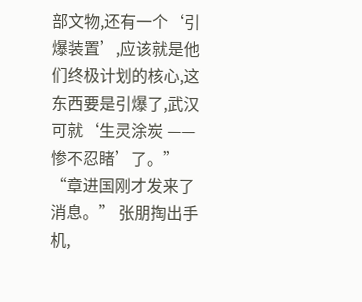部文物,还有一个‘引爆装置’,应该就是他们终极计划的核心,这东西要是引爆了,武汉可就‘生灵涂炭 —— 惨不忍睹’了。”
“章进国刚才发来了消息。” 张朋掏出手机,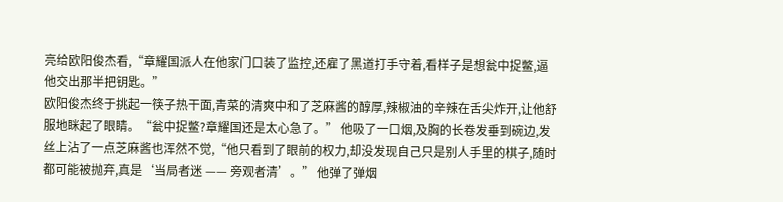亮给欧阳俊杰看,“章耀国派人在他家门口装了监控,还雇了黑道打手守着,看样子是想瓮中捉鳖,逼他交出那半把钥匙。”
欧阳俊杰终于挑起一筷子热干面,青菜的清爽中和了芝麻酱的醇厚,辣椒油的辛辣在舌尖炸开,让他舒服地眯起了眼睛。“瓮中捉鳖?章耀国还是太心急了。” 他吸了一口烟,及胸的长卷发垂到碗边,发丝上沾了一点芝麻酱也浑然不觉,“他只看到了眼前的权力,却没发现自己只是别人手里的棋子,随时都可能被抛弃,真是‘当局者迷 —— 旁观者清’。” 他弹了弹烟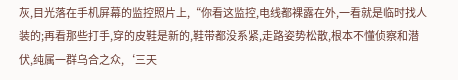灰,目光落在手机屏幕的监控照片上,“你看这监控,电线都裸露在外,一看就是临时找人装的;再看那些打手,穿的皮鞋是新的,鞋带都没系紧,走路姿势松散,根本不懂侦察和潜伏,纯属一群乌合之众,‘三天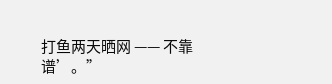打鱼两天晒网 —— 不靠谱’。”